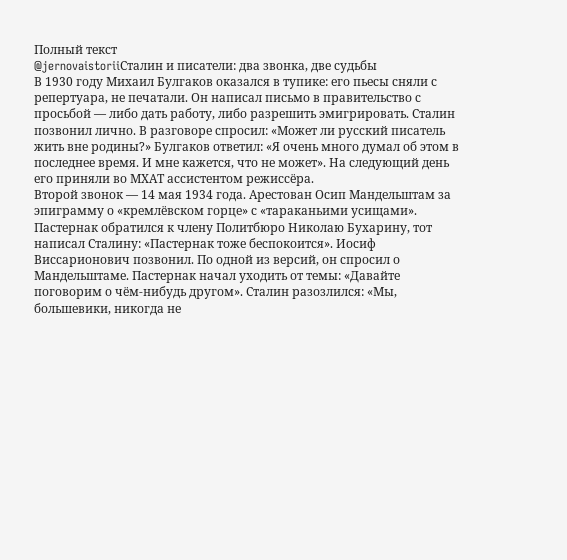Полный текст
@jernovaistoriiСталин и писатели: два звонка, две судьбы
В 1930 году Михаил Булгаков оказался в тупике: его пьесы сняли с репертуара, не печатали. Он написал письмо в правительство с просьбой — либо дать работу, либо разрешить эмигрировать. Сталин позвонил лично. В разговоре спросил: «Может ли русский писатель жить вне родины?» Булгаков ответил: «Я очень много думал об этом в последнее время. И мне кажется, что не может». На следующий день его приняли во МХАТ ассистентом режиссёра.
Второй звонок — 14 мая 1934 года. Арестован Осип Мандельштам за эпиграмму о «кремлёвском горце» с «тараканьими усищами». Пастернак обратился к члену Политбюро Николаю Бухарину, тот написал Сталину: «Пастернак тоже беспокоится». Иосиф Виссарионович позвонил. По одной из версий, он спросил о Мандельштаме. Пастернак начал уходить от темы: «Давайте поговорим о чём-нибудь другом». Сталин разозлился: «Мы, большевики, никогда не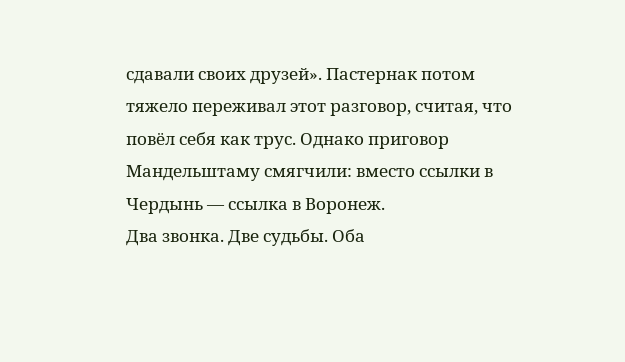сдавали своих друзей». Пастернак потом тяжело переживал этот разговор, считая, что повёл себя как трус. Однако приговор Мандельштаму смягчили: вместо ссылки в Чердынь — ссылка в Воронеж.
Два звонка. Две судьбы. Оба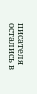писателя остались в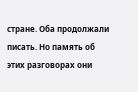стране. Оба продолжали писать. Но память об этих разговорах они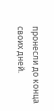пронесли до конца своих дней.